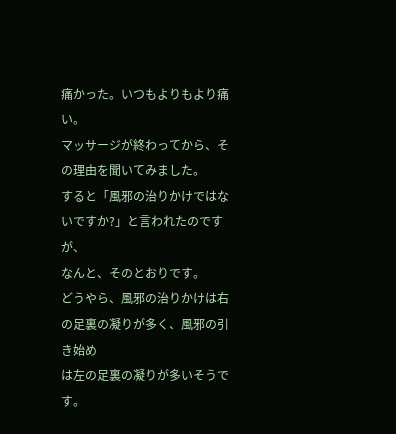痛かった。いつもよりもより痛い。
マッサージが終わってから、その理由を聞いてみました。
すると「風邪の治りかけではないですか?」と言われたのですが、
なんと、そのとおりです。
どうやら、風邪の治りかけは右の足裏の凝りが多く、風邪の引き始め
は左の足裏の凝りが多いそうです。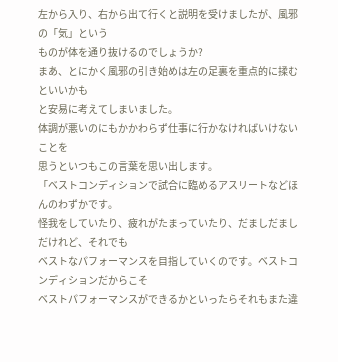左から入り、右から出て行くと説明を受けましたが、風邪の「気」という
ものが体を通り抜けるのでしょうか?
まあ、とにかく風邪の引き始めは左の足裏を重点的に揉むといいかも
と安易に考えてしまいました。
体調が悪いのにもかかわらず仕事に行かなければいけないことを
思うといつもこの言葉を思い出します。
「ベストコンディションで試合に臨めるアスリートなどほんのわずかです。
怪我をしていたり、疲れがたまっていたり、だましだましだけれど、それでも
ベストなパフォーマンスを目指していくのです。ベストコンディションだからこそ
ベストパフォーマンスができるかといったらそれもまた違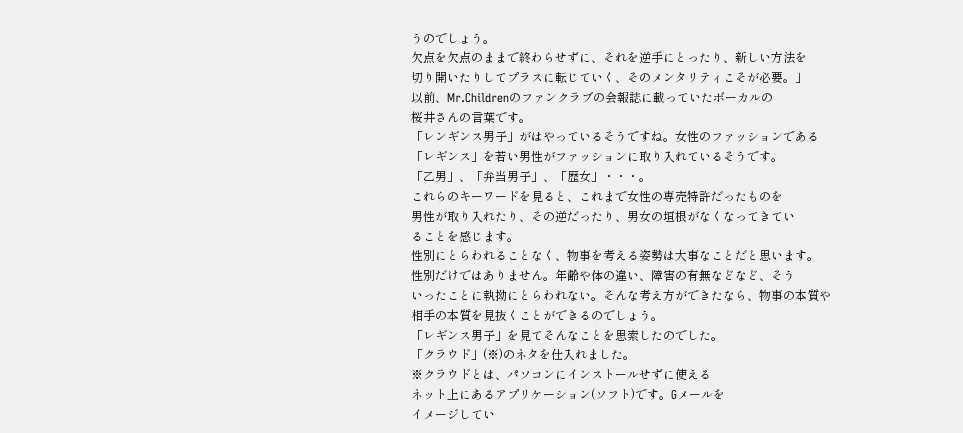うのでしょう。
欠点を欠点のままで終わらせずに、それを逆手にとったり、新しい方法を
切り開いたりしてプラスに転じていく、そのメンタリティこそが必要。」
以前、Mr.Childrenのファンクラブの会報誌に載っていたボーカルの
桜井さんの言葉です。
「レンギンス男子」がはやっているそうですね。女性のファッションである
「レギンス」を若い男性がファッションに取り入れているそうです。
「乙男」、「弁当男子」、「歴女」・・・。
これらのキーワードを見ると、これまで女性の専売特許だったものを
男性が取り入れたり、その逆だったり、男女の垣根がなくなってきてい
ることを感じます。
性別にとらわれることなく、物事を考える姿勢は大事なことだと思います。
性別だけではありません。年齢や体の違い、障害の有無などなど、そう
いったことに執拗にとらわれない。そんな考え方ができたなら、物事の本質や
相手の本質を見抜くことができるのでしょう。
「レギンス男子」を見てそんなことを思索したのでした。
「クラウド」(※)のネタを仕入れました。
※クラウドとは、パソコンにインストールせずに使える
ネット上にあるアプリケーション(ソフト)です。Gメールを
イメージしてい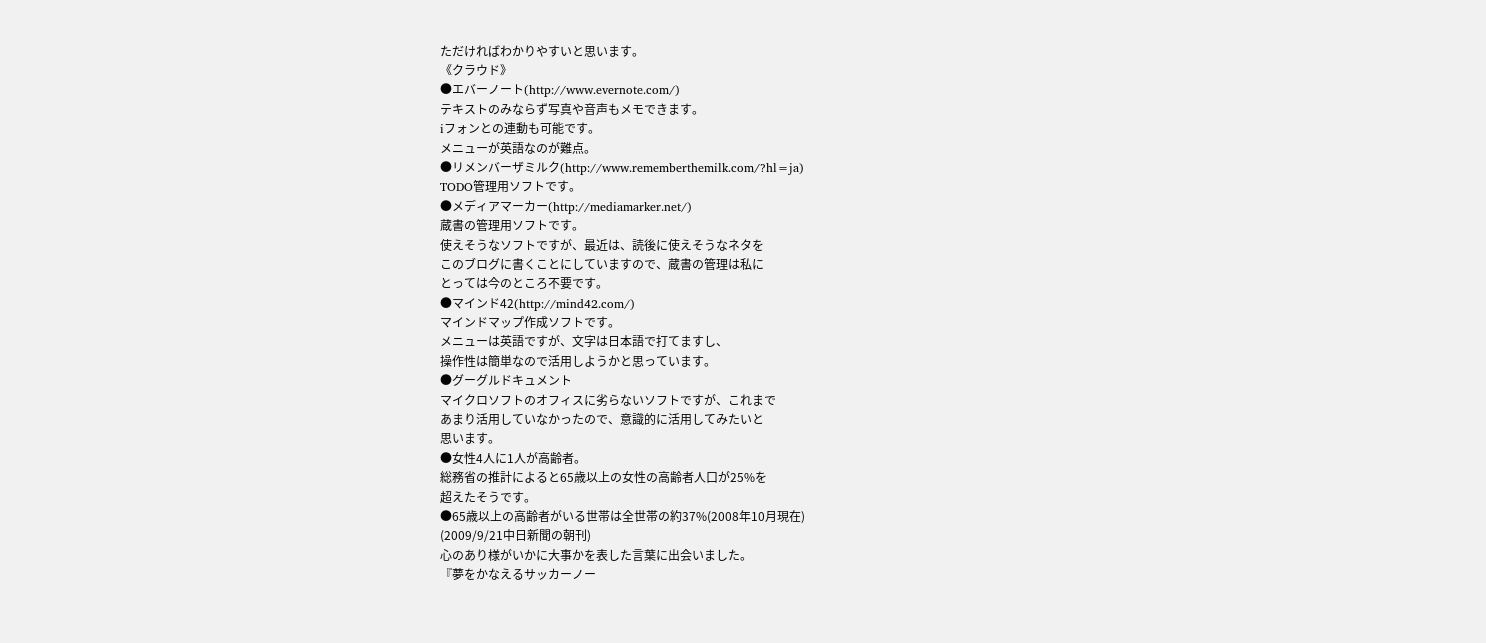ただければわかりやすいと思います。
《クラウド》
●エバーノート(http://www.evernote.com/)
テキストのみならず写真や音声もメモできます。
iフォンとの連動も可能です。
メニューが英語なのが難点。
●リメンバーザミルク(http://www.rememberthemilk.com/?hl=ja)
TODO管理用ソフトです。
●メディアマーカー(http://mediamarker.net/)
蔵書の管理用ソフトです。
使えそうなソフトですが、最近は、読後に使えそうなネタを
このブログに書くことにしていますので、蔵書の管理は私に
とっては今のところ不要です。
●マインド42(http://mind42.com/)
マインドマップ作成ソフトです。
メニューは英語ですが、文字は日本語で打てますし、
操作性は簡単なので活用しようかと思っています。
●グーグルドキュメント
マイクロソフトのオフィスに劣らないソフトですが、これまで
あまり活用していなかったので、意識的に活用してみたいと
思います。
●女性4人に1人が高齢者。
総務省の推計によると65歳以上の女性の高齢者人口が25%を
超えたそうです。
●65歳以上の高齢者がいる世帯は全世帯の約37%(2008年10月現在)
(2009/9/21中日新聞の朝刊)
心のあり様がいかに大事かを表した言葉に出会いました。
『夢をかなえるサッカーノー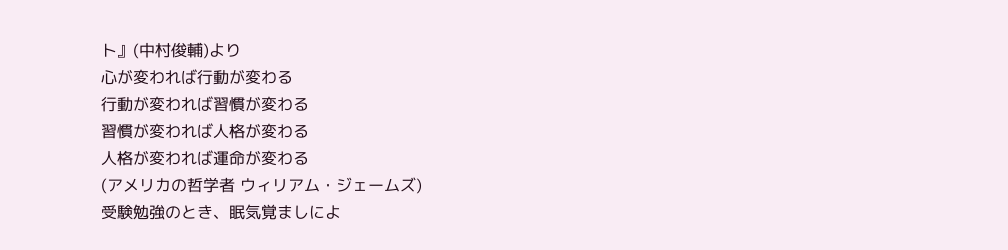ト』(中村俊輔)より
心が変われば行動が変わる
行動が変われば習慣が変わる
習慣が変われば人格が変わる
人格が変われば運命が変わる
(アメリカの哲学者 ウィリアム・ジェームズ)
受験勉強のとき、眠気覚ましによ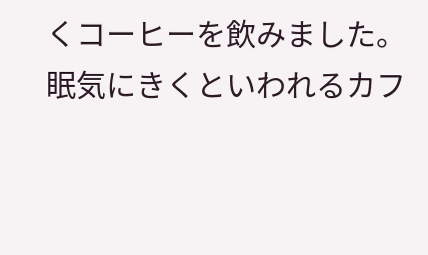くコーヒーを飲みました。
眠気にきくといわれるカフ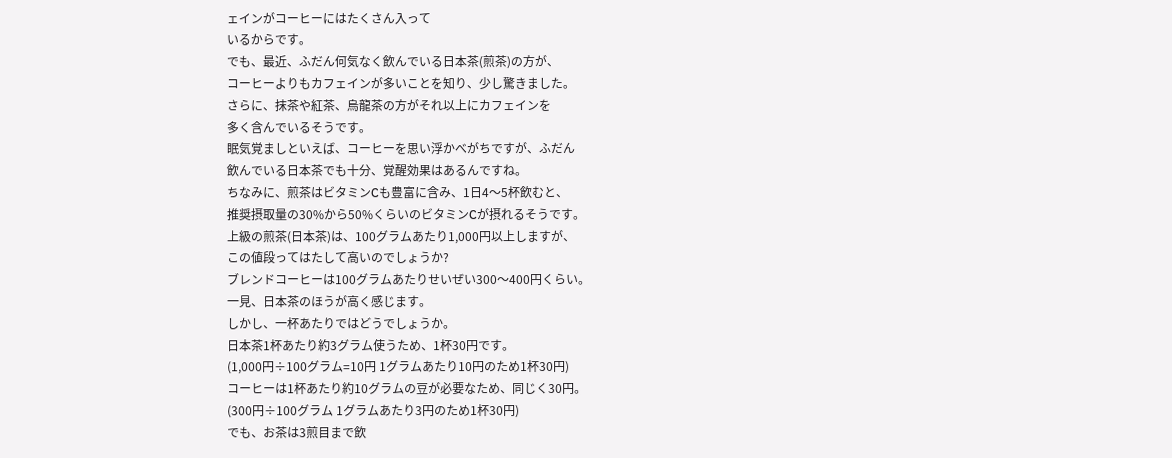ェインがコーヒーにはたくさん入って
いるからです。
でも、最近、ふだん何気なく飲んでいる日本茶(煎茶)の方が、
コーヒーよりもカフェインが多いことを知り、少し驚きました。
さらに、抹茶や紅茶、烏龍茶の方がそれ以上にカフェインを
多く含んでいるそうです。
眠気覚ましといえば、コーヒーを思い浮かべがちですが、ふだん
飲んでいる日本茶でも十分、覚醒効果はあるんですね。
ちなみに、煎茶はビタミンCも豊富に含み、1日4〜5杯飲むと、
推奨摂取量の30%から50%くらいのビタミンCが摂れるそうです。
上級の煎茶(日本茶)は、100グラムあたり1,000円以上しますが、
この値段ってはたして高いのでしょうか?
ブレンドコーヒーは100グラムあたりせいぜい300〜400円くらい。
一見、日本茶のほうが高く感じます。
しかし、一杯あたりではどうでしょうか。
日本茶1杯あたり約3グラム使うため、1杯30円です。
(1,000円÷100グラム=10円 1グラムあたり10円のため1杯30円)
コーヒーは1杯あたり約10グラムの豆が必要なため、同じく30円。
(300円÷100グラム 1グラムあたり3円のため1杯30円)
でも、お茶は3煎目まで飲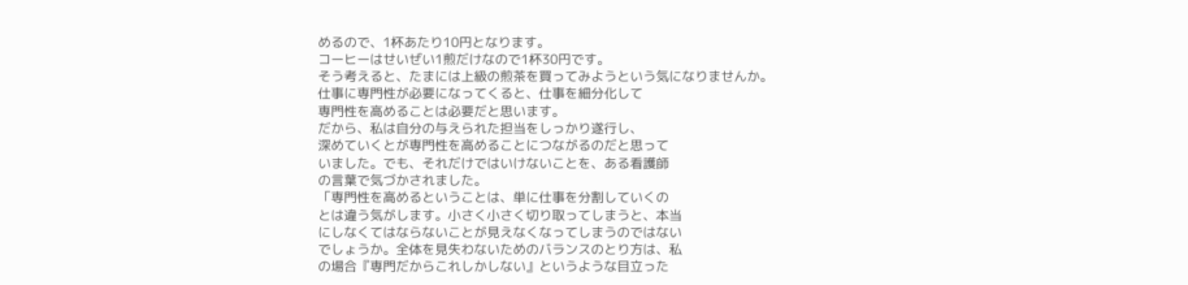めるので、1杯あたり10円となります。
コーヒーはせいぜい1煎だけなので1杯30円です。
そう考えると、たまには上級の煎茶を買ってみようという気になりませんか。
仕事に専門性が必要になってくると、仕事を細分化して
専門性を高めることは必要だと思います。
だから、私は自分の与えられた担当をしっかり遂行し、
深めていくとが専門性を高めることにつながるのだと思って
いました。でも、それだけではいけないことを、ある看護師
の言葉で気づかされました。
「専門性を高めるということは、単に仕事を分割していくの
とは違う気がします。小さく小さく切り取ってしまうと、本当
にしなくてはならないことが見えなくなってしまうのではない
でしょうか。全体を見失わないためのバランスのとり方は、私
の場合『専門だからこれしかしない』というような目立った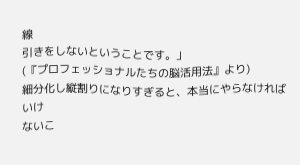線
引きをしないということです。」
(『プロフェッショナルたちの脳活用法』より)
細分化し縦割りになりすぎると、本当にやらなければいけ
ないこ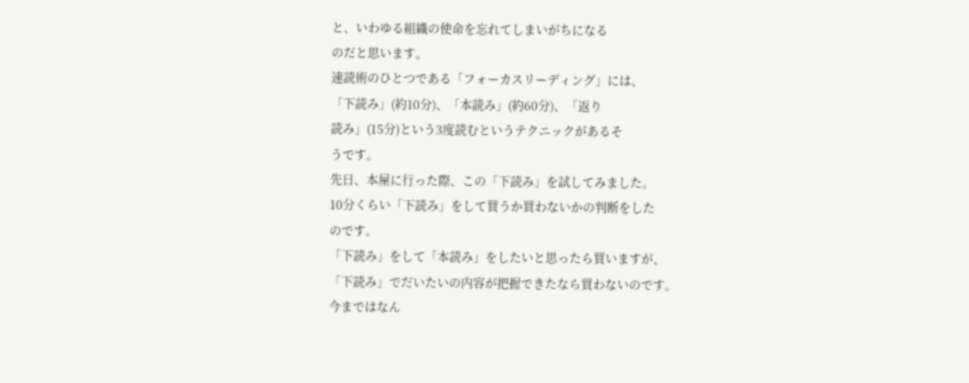と、いわゆる組織の使命を忘れてしまいがちになる
のだと思います。
速読術のひとつである「フォーカスリーディング」には、
「下読み」(約10分)、「本読み」(約60分)、「返り
読み」(15分)という3度読むというテクニックがあるそ
うです。
先日、本屋に行った際、この「下読み」を試してみました。
10分くらい「下読み」をして買うか買わないかの判断をした
のです。
「下読み」をして「本読み」をしたいと思ったら買いますが、
「下読み」でだいたいの内容が把握できたなら買わないのです。
今まではなん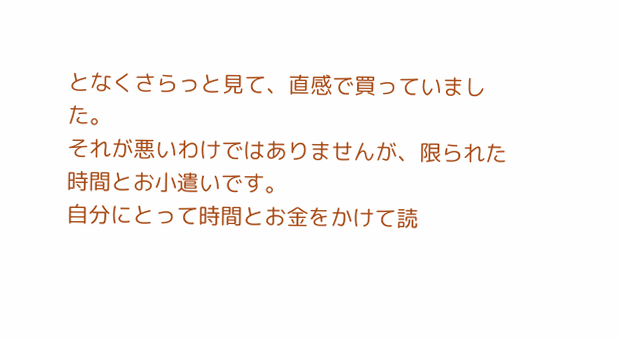となくさらっと見て、直感で買っていました。
それが悪いわけではありませんが、限られた時間とお小遣いです。
自分にとって時間とお金をかけて読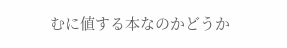むに値する本なのかどうか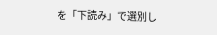を「下読み」で選別し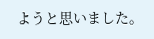ようと思いました。